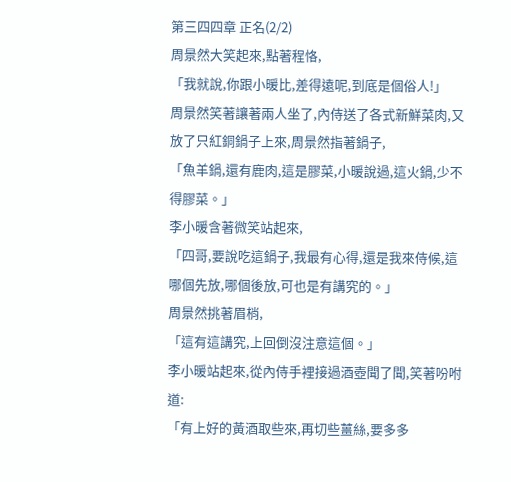第三四四章 正名(2/2)
周景然大笑起來,點著程恪,
「我就說,你跟小暖比,差得遠呢,到底是個俗人!」
周景然笑著讓著兩人坐了,內侍送了各式新鮮菜肉,又放了只紅銅鍋子上來,周景然指著鍋子,
「魚羊鍋,還有鹿肉,這是膠菜,小暖說過,這火鍋,少不得膠菜。」
李小暖含著微笑站起來,
「四哥,要說吃這鍋子,我最有心得,還是我來侍候,這哪個先放,哪個後放,可也是有講究的。」
周景然挑著眉梢,
「這有這講究,上回倒沒注意這個。」
李小暖站起來,從內侍手裡接過酒壺聞了聞,笑著吩咐道:
「有上好的黃酒取些來,再切些薑絲,要多多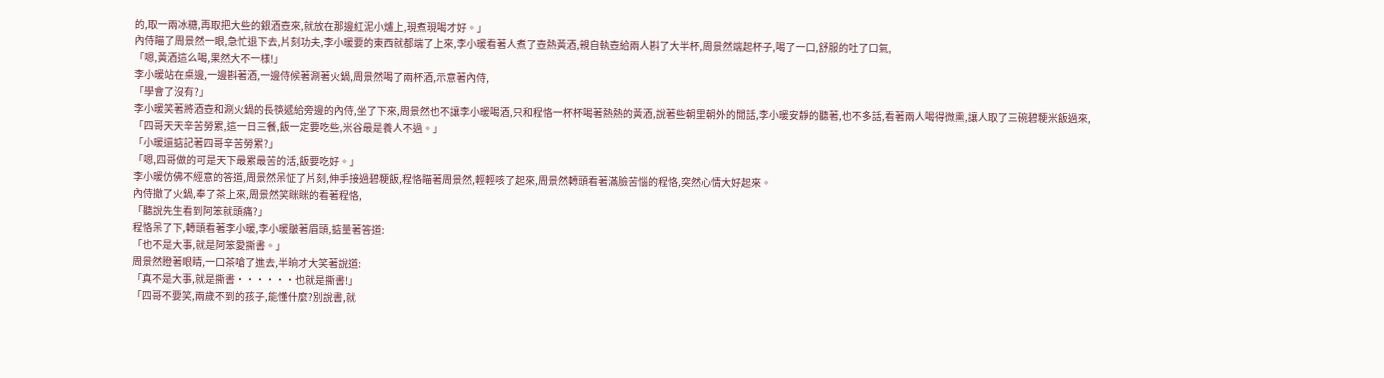的,取一兩冰糖,再取把大些的銀酒壺來,就放在那邊紅泥小爐上,現煮現喝才好。」
內侍瞄了周景然一眼,急忙退下去,片刻功夫,李小暖要的東西就都端了上來,李小暖看著人煮了壺熱黃酒,親自執壺給兩人斟了大半杯,周景然端起杯子,喝了一口,舒服的吐了口氣,
「嗯,黃酒這么喝,果然大不一樣!」
李小暖站在桌邊,一邊斟著酒,一邊侍候著涮著火鍋,周景然喝了兩杯酒,示意著內侍,
「學會了沒有?」
李小暖笑著將酒壺和涮火鍋的長筷遞給旁邊的內侍,坐了下來,周景然也不讓李小暖喝酒,只和程恪一杯杯喝著熱熱的黃酒,說著些朝里朝外的閒話,李小暖安靜的聽著,也不多話,看著兩人喝得微熏,讓人取了三碗碧粳米飯過來,
「四哥天天辛苦勞累,這一日三餐,飯一定要吃些,米谷最是養人不過。」
「小暖還掂記著四哥辛苦勞累?」
「嗯,四哥做的可是天下最累最苦的活,飯要吃好。」
李小暖仿佛不經意的答道,周景然呆怔了片刻,伸手接過碧粳飯,程恪瞄著周景然,輕輕咳了起來,周景然轉頭看著滿臉苦惱的程恪,突然心情大好起來。
內侍撤了火鍋,奉了茶上來,周景然笑眯眯的看著程恪,
「聽說先生看到阿笨就頭痛?」
程恪呆了下,轉頭看著李小暖,李小暖皺著眉頭,掂量著答道:
「也不是大事,就是阿笨愛撕書。」
周景然瞪著眼睛,一口茶嗆了進去,半晌才大笑著說道:
「真不是大事,就是撕書······也就是撕書!」
「四哥不要笑,兩歲不到的孩子,能懂什麼?別說書,就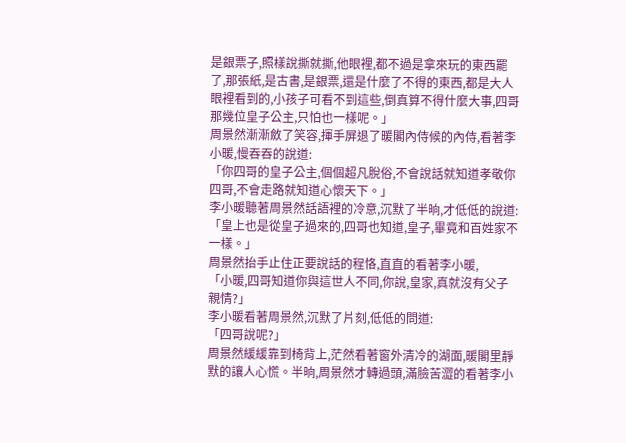是銀票子,照樣說撕就撕,他眼裡,都不過是拿來玩的東西罷了,那張紙,是古書,是銀票,還是什麼了不得的東西,都是大人眼裡看到的,小孩子可看不到這些,倒真算不得什麼大事,四哥那幾位皇子公主,只怕也一樣呢。」
周景然漸漸斂了笑容,揮手屏退了暖閣內侍候的內侍,看著李小暖,慢吞吞的說道:
「你四哥的皇子公主,個個超凡脫俗,不會說話就知道孝敬你四哥,不會走路就知道心懷天下。」
李小暖聽著周景然話語裡的冷意,沉默了半晌,才低低的說道:
「皇上也是從皇子過來的,四哥也知道,皇子,畢竟和百姓家不一樣。」
周景然抬手止住正要說話的程恪,直直的看著李小暖,
「小暖,四哥知道你與這世人不同,你說,皇家,真就沒有父子親情?」
李小暖看著周景然,沉默了片刻,低低的問道:
「四哥說呢?」
周景然緩緩靠到椅背上,茫然看著窗外清冷的湖面,暖閣里靜默的讓人心慌。半晌,周景然才轉過頭,滿臉苦澀的看著李小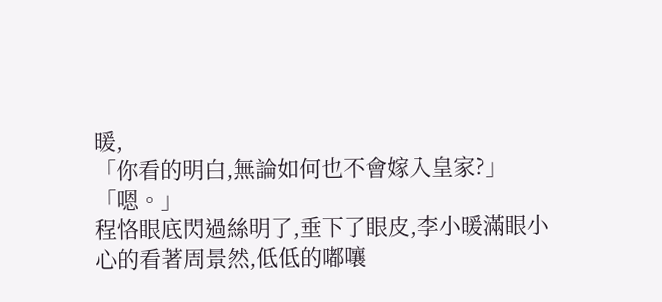暖,
「你看的明白,無論如何也不會嫁入皇家?」
「嗯。」
程恪眼底閃過絲明了,垂下了眼皮,李小暖滿眼小心的看著周景然,低低的嘟嚷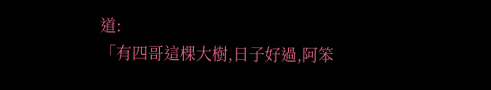道:
「有四哥這棵大樹,日子好過,阿笨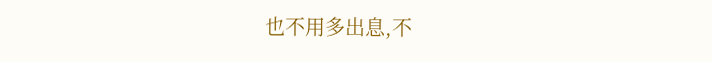也不用多出息,不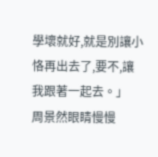學壞就好,就是別讓小恪再出去了,要不,讓我跟著一起去。」
周景然眼睛慢慢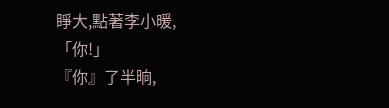睜大,點著李小暖,
「你!」
『你』了半晌,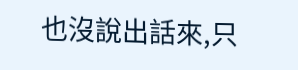也沒說出話來,只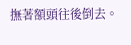撫著額頭往後倒去。